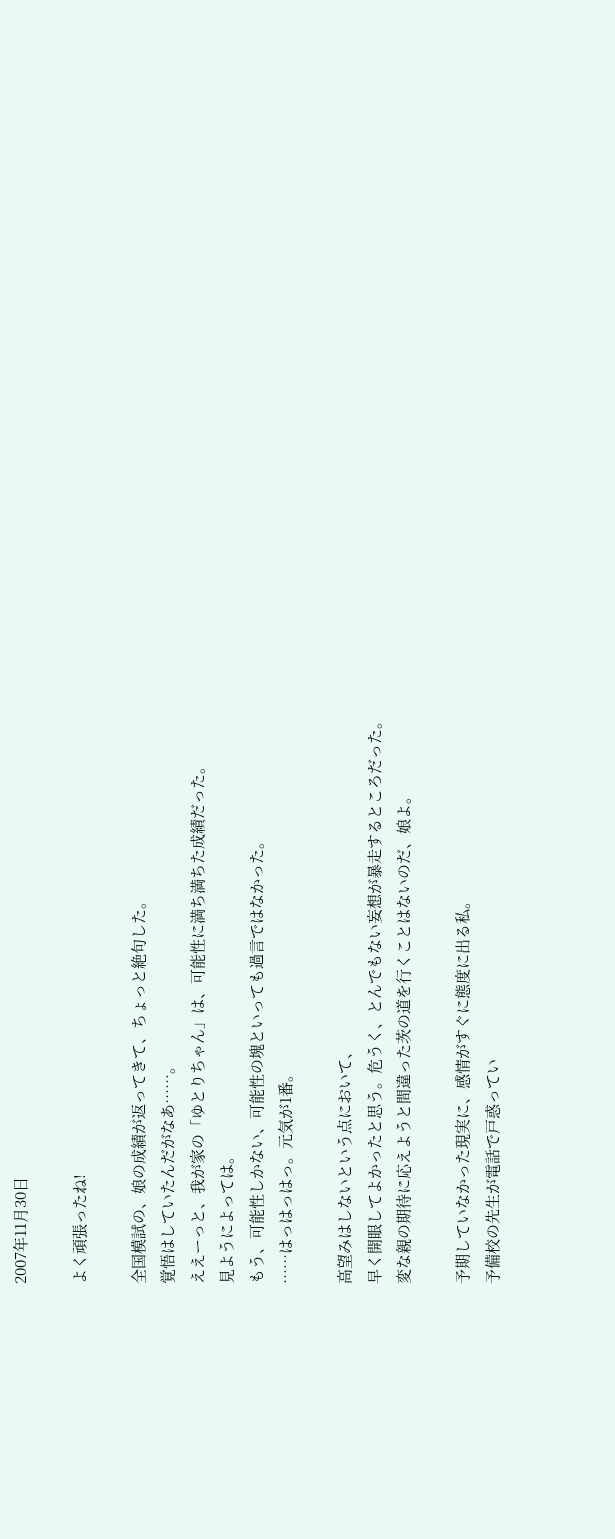2007年11月30日

よく頑張ったね!

全国模試の、娘の成績が返ってきて、ちょっと絶句した。
覚悟はしていたんだがなあ……。
ええーっと、我が家の「ゆとりちゃん」は、可能性に満ち満ちた成績だった。
見ようによっては。
もう、可能性しかない、可能性の塊といっても過言ではなかった。
……はっはっはっ。元気が1番。

高望みはしないという点において、
早く開眼してよかったと思う。危うく、とんでもない妄想が暴走するところだった。
変な親の期待に応えようと間違った茨の道を行くことはないのだ、娘よ。

予期していなかった現実に、感情がすぐに態度に出る私。
予備校の先生が電話で戸惑ってい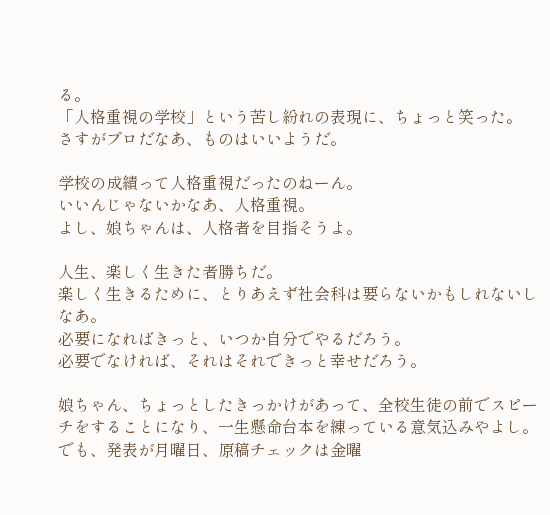る。
「人格重視の学校」という苦し紛れの表現に、ちょっと笑った。
さすがプロだなあ、ものはいいようだ。

学校の成績って人格重視だったのねーん。
いいんじゃないかなあ、人格重視。
よし、娘ちゃんは、人格者を目指そうよ。

人生、楽しく生きた者勝ちだ。
楽しく生きるために、とりあえず社会科は要らないかもしれないしなあ。
必要になればきっと、いつか自分でやるだろう。
必要でなければ、それはそれできっと幸せだろう。

娘ちゃん、ちょっとしたきっかけがあって、全校生徒の前でスピーチをすることになり、一生懸命台本を練っている意気込みやよし。
でも、発表が月曜日、原稿チェックは金曜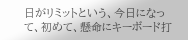日がリミットという、今日になって、初めて、懸命にキーボード打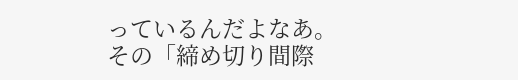っているんだよなあ。
その「締め切り間際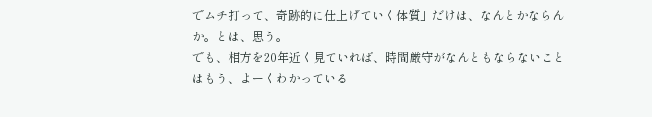でムチ打って、奇跡的に仕上げていく体質」だけは、なんとかならんか。とは、思う。
でも、相方を20年近く見ていれば、時間厳守がなんともならないことはもう、よーくわかっている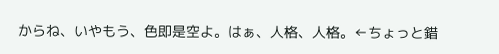からね、いやもう、色即是空よ。はぁ、人格、人格。←ちょっと錯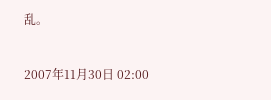乱。


2007年11月30日 02:00